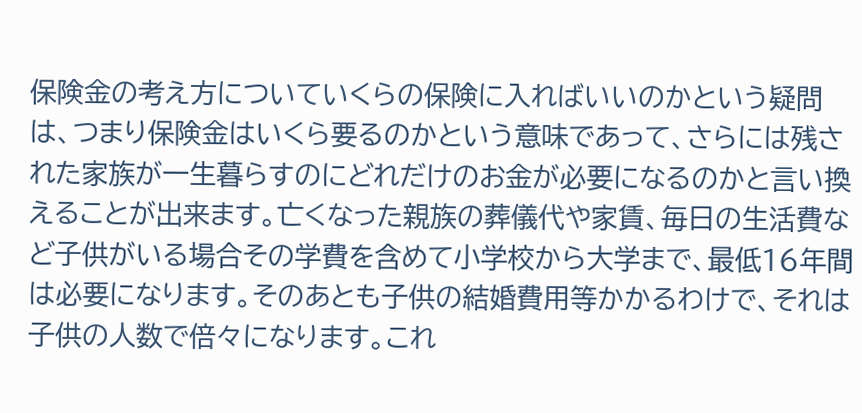保険金の考え方についていくらの保険に入ればいいのかという疑問は、つまり保険金はいくら要るのかという意味であって、さらには残された家族が一生暮らすのにどれだけのお金が必要になるのかと言い換えることが出来ます。亡くなった親族の葬儀代や家賃、毎日の生活費など子供がいる場合その学費を含めて小学校から大学まで、最低16年間は必要になります。そのあとも子供の結婚費用等かかるわけで、それは子供の人数で倍々になります。これ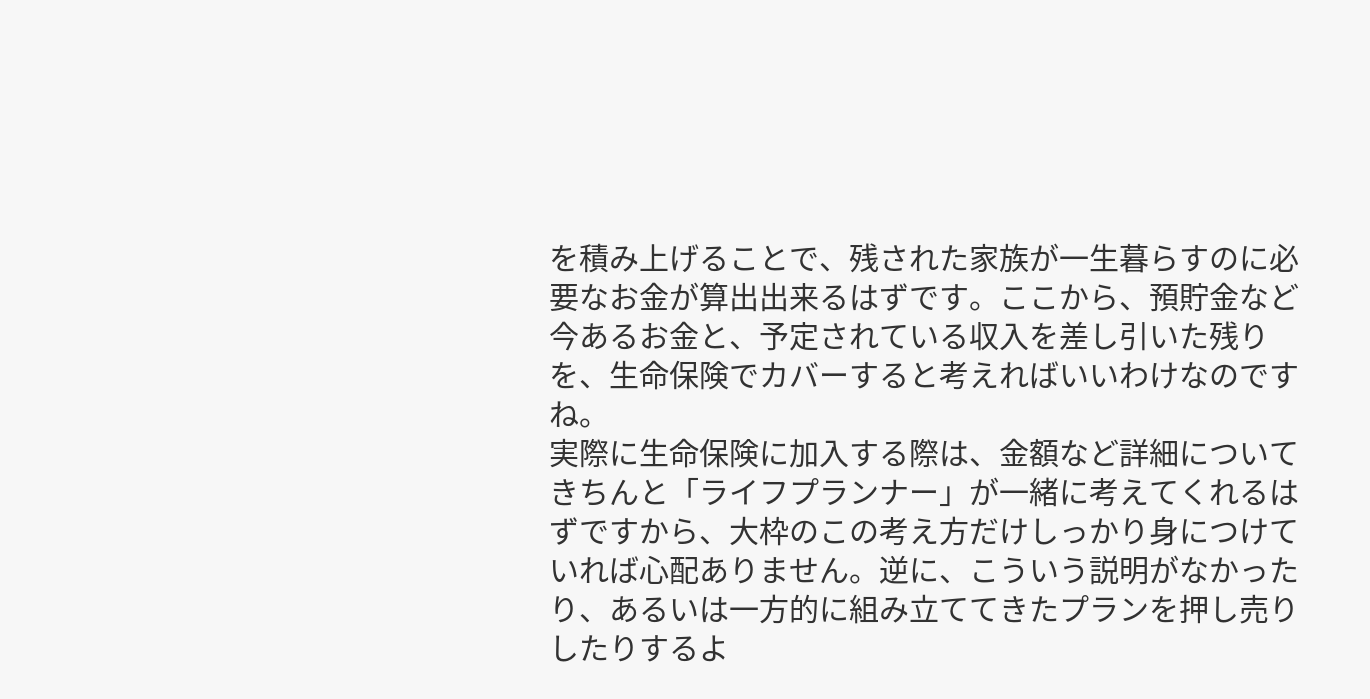を積み上げることで、残された家族が一生暮らすのに必要なお金が算出出来るはずです。ここから、預貯金など今あるお金と、予定されている収入を差し引いた残りを、生命保険でカバーすると考えればいいわけなのですね。
実際に生命保険に加入する際は、金額など詳細についてきちんと「ライフプランナー」が一緒に考えてくれるはずですから、大枠のこの考え方だけしっかり身につけていれば心配ありません。逆に、こういう説明がなかったり、あるいは一方的に組み立ててきたプランを押し売りしたりするよ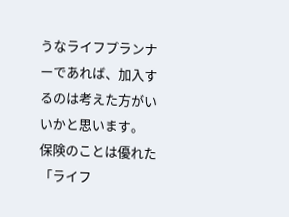うなライフプランナーであれば、加入するのは考えた方がいいかと思います。
保険のことは優れた「ライフ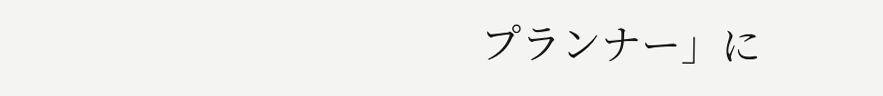プランナー」に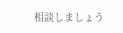相談しましょう